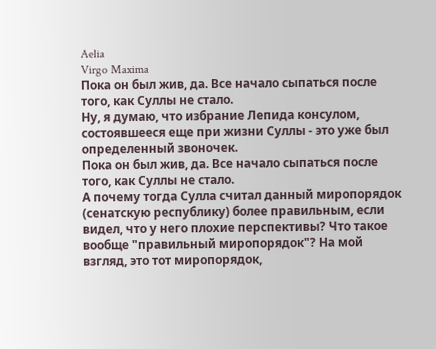Aelia
Virgo Maxima
Пока он был жив, да. Все начало сыпаться после того, как Суллы не стало.
Ну, я думаю, что избрание Лепида консулом, состоявшееся еще при жизни Суллы - это уже был определенный звоночек.
Пока он был жив, да. Все начало сыпаться после того, как Суллы не стало.
А почему тогда Сулла считал данный миропорядок (сенатскую республику) более правильным, если видел, что у него плохие перспективы? Что такое вообще "правильный миропорядок"? На мой взгляд, это тот миропорядок,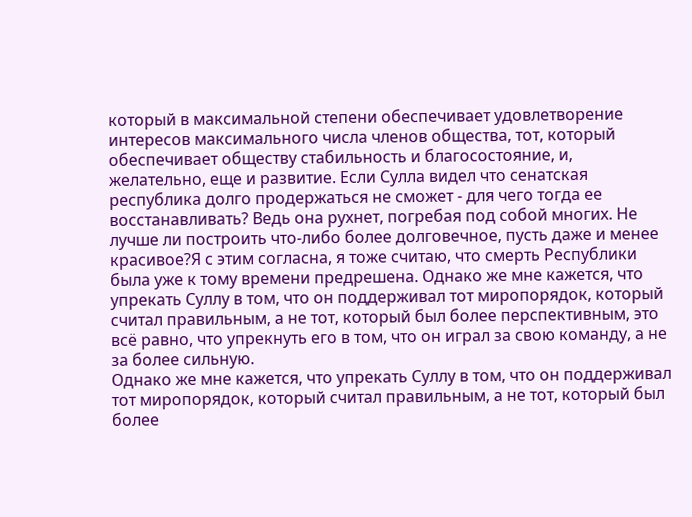который в максимальной степени обеспечивает удовлетворение интересов максимального числа членов общества, тот, который обеспечивает обществу стабильность и благосостояние, и, желательно, еще и развитие. Если Сулла видел что сенатская республика долго продержаться не сможет - для чего тогда ее восстанавливать? Ведь она рухнет, погребая под собой многих. Не лучше ли построить что-либо более долговечное, пусть даже и менее красивое?Я с этим согласна, я тоже считаю, что смерть Республики была уже к тому времени предрешена. Однако же мне кажется, что упрекать Суллу в том, что он поддерживал тот миропорядок, который считал правильным, а не тот, который был более перспективным, это всё равно, что упрекнуть его в том, что он играл за свою команду, а не за более сильную.
Однако же мне кажется, что упрекать Суллу в том, что он поддерживал тот миропорядок, который считал правильным, а не тот, который был более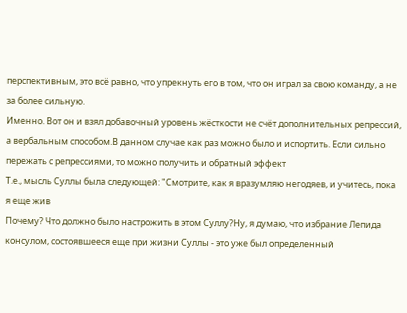перспективным, это всё равно, что упрекнуть его в том, что он играл за свою команду, а не за более сильную.
Именно. Вот он и взял добавочный уровень жёсткости не счёт дополнительных репрессий, а вербальным способом.В данном случае как раз можно было и испортить. Если сильно пережать с репрессиями, то можно получить и обратный эффект
Т.е., мысль Суллы была следующей: "Смотрите, как я вразумляю негодяев, и учитесь, пока я еще жив
Почему? Что должно было настрожить в этом Суллу?Ну, я думаю, что избрание Лепида консулом, состоявшееся еще при жизни Суллы - это уже был определенный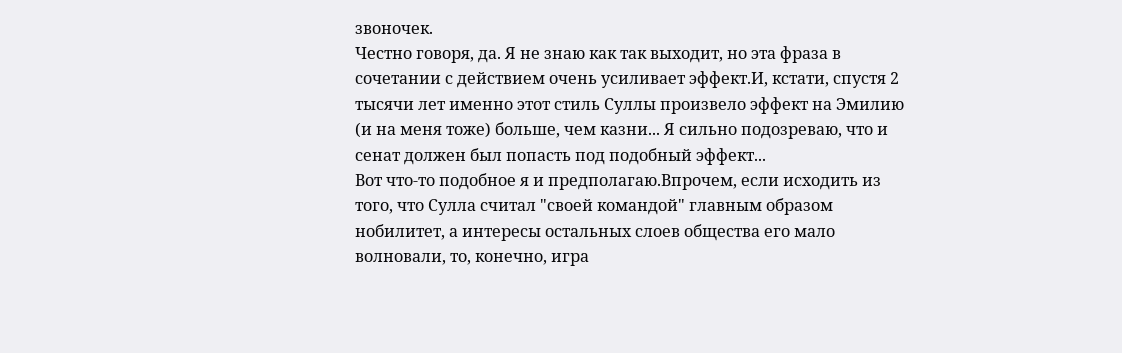звоночек.
Честно говоря, да. Я не знаю как так выходит, но эта фраза в сочетании с действием очень усиливает эффект.И, кстати, спустя 2 тысячи лет именно этот стиль Суллы произвело эффект на Эмилию (и на меня тоже) больше, чем казни... Я сильно подозреваю, что и сенат должен был попасть под подобный эффект...
Вот что-то подобное я и предполагаю.Впрочем, если исходить из того, что Сулла считал "своей командой" главным образом нобилитет, а интересы остальных слоев общества его мало волновали, то, конечно, игра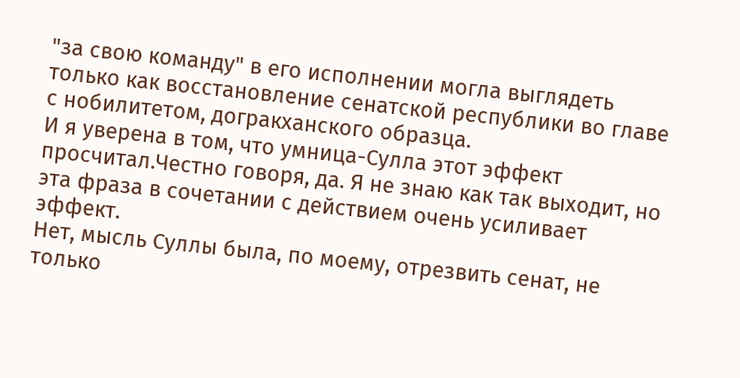"за свою команду" в его исполнении могла выглядеть только как восстановление сенатской республики во главе с нобилитетом, догракханского образца.
И я уверенa в том, что умница-Сулла этот эффект просчитал.Честно говоря, да. Я не знаю как так выходит, но эта фраза в сочетании с действием очень усиливает эффект.
Нет, мысль Суллы была, по моему, отрезвить сенат, не только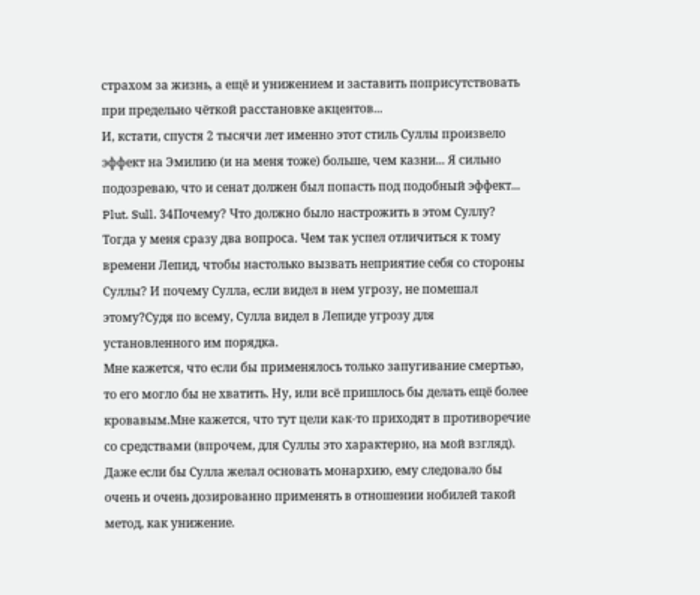страхом за жизнь, а ещё и унижением и заставить поприсутствовать при предельно чёткой расстановке акцентов...
И, кстати, спустя 2 тысячи лет именно этот стиль Суллы произвело эффект на Эмилию (и на меня тоже) больше, чем казни... Я сильно подозреваю, что и сенат должен был попасть под подобный эффект...
Plut. Sull. 34Почему? Что должно было настрожить в этом Суллу?
Тогда у меня сразу два вопроса. Чем так успел отличиться к тому времени Лепид, чтобы настолько вызвать неприятие себя со стороны Суллы? И почему Сулла, если видел в нем угрозу, не помешал этому?Судя по всему, Сулла видел в Лепиде угрозу для установленного им порядка.
Мне кажется, что если бы применялось только запугивание смертью, то его могло бы не хватить. Ну, или всё пришлось бы делать ещё более кровавым.Мне кажется, что тут цели как-то приходят в противоречие со средствами (впрочем, для Суллы это характерно, на мой взгляд). Даже если бы Сулла желал основать монархию, ему следовало бы очень и очень дозированно применять в отношении нобилей такой метод, как унижение.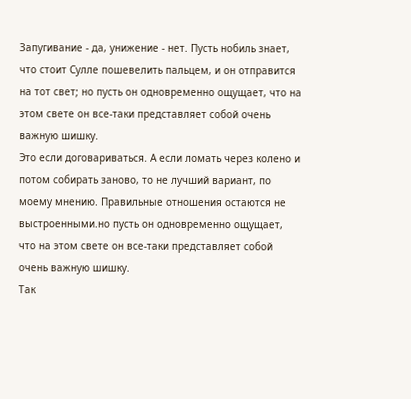Запугивание - да, унижение - нет. Пусть нобиль знает, что стоит Сулле пошевелить пальцем, и он отправится на тот свет; но пусть он одновременно ощущает, что на этом свете он все-таки представляет собой очень важную шишку.
Это если договариваться. А если ломать через колено и потом собирать заново, то не лучший вариант, по моему мнению. Правильные отношения остаются не выстроенными.но пусть он одновременно ощущает, что на этом свете он все-таки представляет собой очень важную шишку.
Так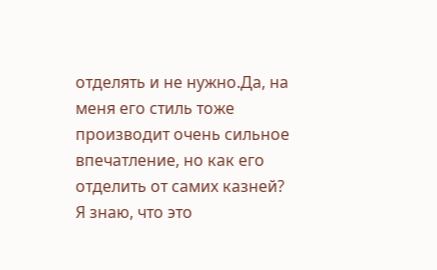отделять и не нужно.Да, на меня его стиль тоже производит очень сильное впечатление, но как его отделить от самих казней?
Я знаю, что это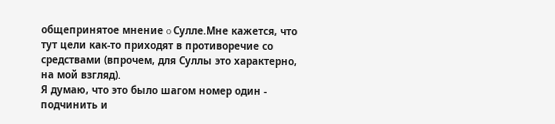общепринятое мнение o Суллe.Мне кажется, что тут цели как-то приходят в противоречие со средствами (впрочем, для Суллы это характерно, на мой взгляд).
Я думаю, что это было шагом номер один - подчинить и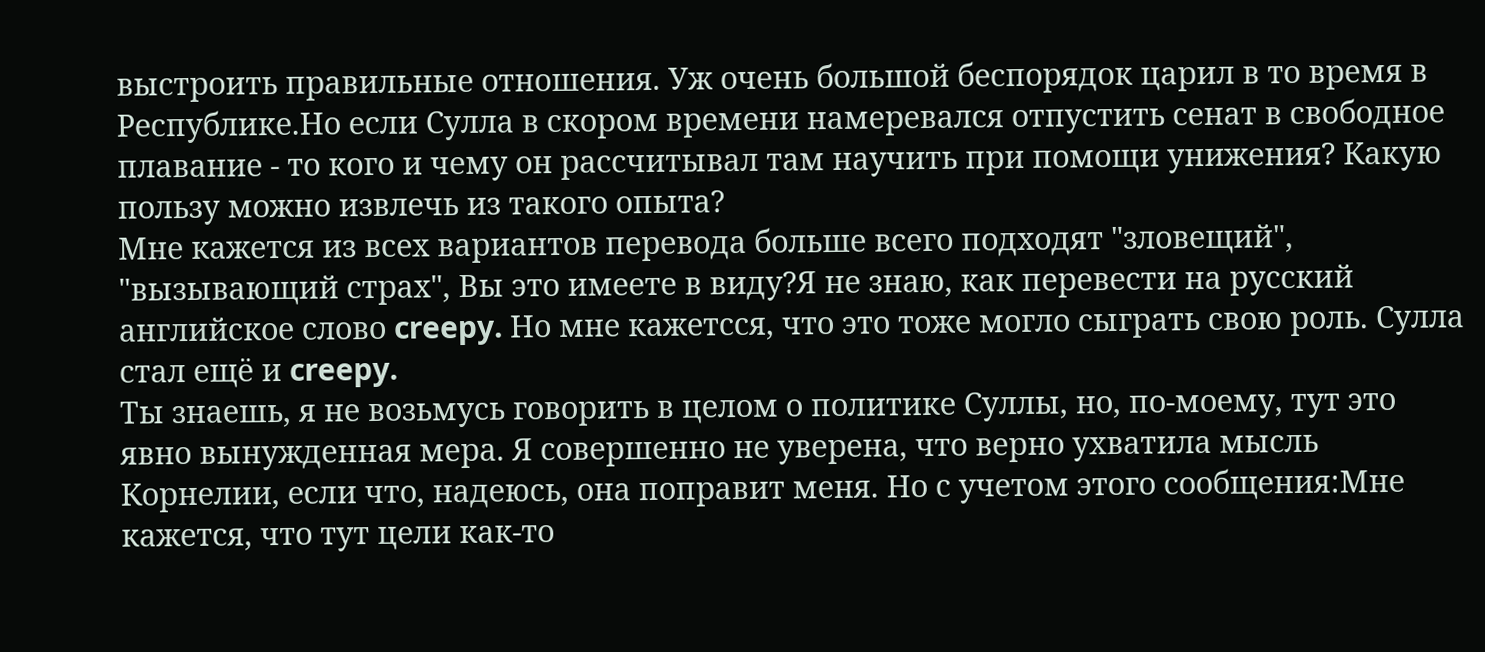выстроить правильные отношения. Уж очень большой беспорядок царил в то время в Республике.Но если Сулла в скором времени намеревался отпустить сенат в свободное плавание - то кого и чему он рассчитывал там научить при помощи унижения? Какую пользу можно извлечь из такого опыта?
Мне кажется из всех вариантов перевода больше всего подходят "зловещий", "вызывающий страх", Вы это имеете в виду?Я не знаю, как перевести на русский английское слово creepy. Но мне кажетсся, что это тоже могло сыграть свою роль. Сулла стал ещё и creepy.
Ты знаешь, я не возьмусь говорить в целом о политике Суллы, но, по-моему, тут это явно вынужденная мера. Я совершенно не уверена, что верно ухватила мысль Корнелии, если что, надеюсь, она поправит меня. Но с учетом этого сообщения:Мне кажется, что тут цели как-то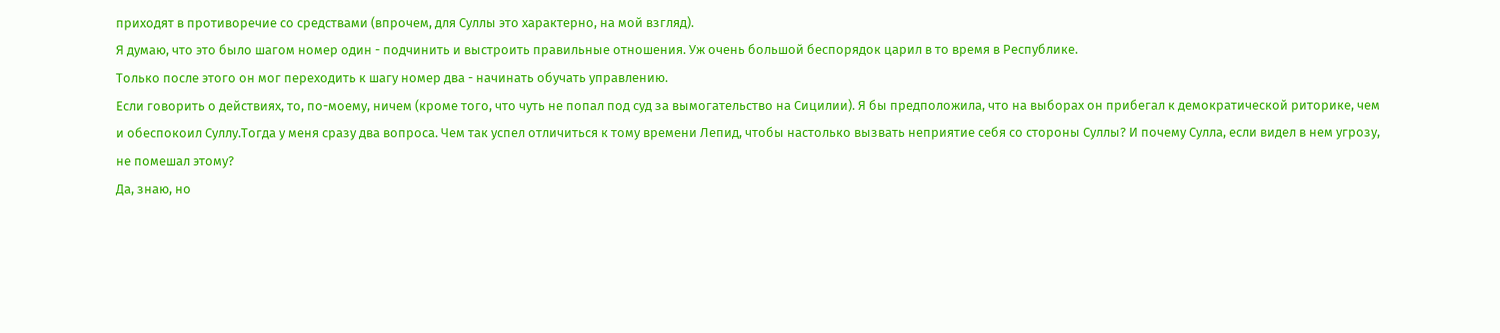приходят в противоречие со средствами (впрочем, для Суллы это характерно, на мой взгляд).
Я думаю, что это было шагом номер один - подчинить и выстроить правильные отношения. Уж очень большой беспорядок царил в то время в Республике.
Только после этого он мог переходить к шагу номер два - начинать обучать управлению.
Если говорить о действиях, то, по-моему, ничем (кроме того, что чуть не попал под суд за вымогательство на Сицилии). Я бы предположила, что на выборах он прибегал к демократической риторике, чем и обеспокоил Суллу.Тогда у меня сразу два вопроса. Чем так успел отличиться к тому времени Лепид, чтобы настолько вызвать неприятие себя со стороны Суллы? И почему Сулла, если видел в нем угрозу, не помешал этому?
Да, знаю, но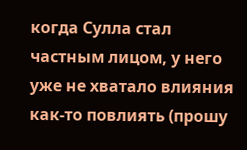когда Сулла стал частным лицом, у него уже не хватало влияния как-то повлиять (прошу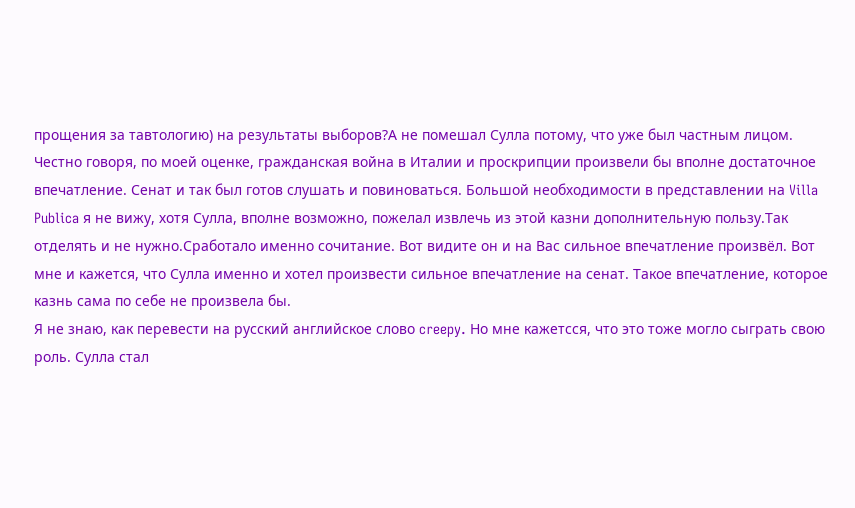прощения за тавтологию) на результаты выборов?А не помешал Сулла потому, что уже был частным лицом.
Честно говоря, по моей оценке, гражданская война в Италии и проскрипции произвели бы вполне достаточное впечатление. Сенат и так был готов слушать и повиноваться. Большой необходимости в представлении на Villa Publica я не вижу, хотя Сулла, вполне возможно, пожелал извлечь из этой казни дополнительную пользу.Так отделять и не нужно.Сработало именно сочитание. Вот видите он и на Вас сильное впечатление произвёл. Вот мне и кажется, что Сулла именно и хотел произвести сильное впечатление на сенат. Такое впечатление, которое казнь сама по себе не произвела бы.
Я не знаю, как перевести на русский английское слово creepy. Но мне кажетсся, что это тоже могло сыграть свою роль. Сулла стал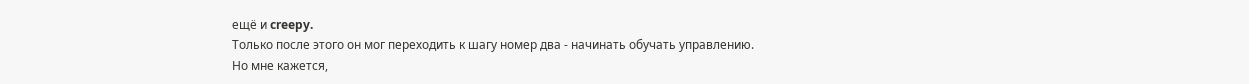ещё и creepy.
Только после этого он мог переходить к шагу номер два - начинать обучать управлению.
Но мне кажется,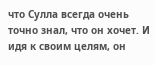что Сулла всегда очень точно знал, что он хочет. И идя к своим целям, он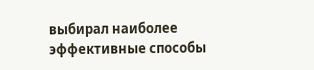выбирал наиболее эффективные способы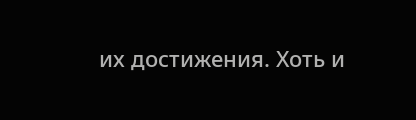их достижения. Хоть и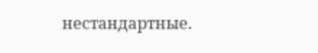нестандартные.